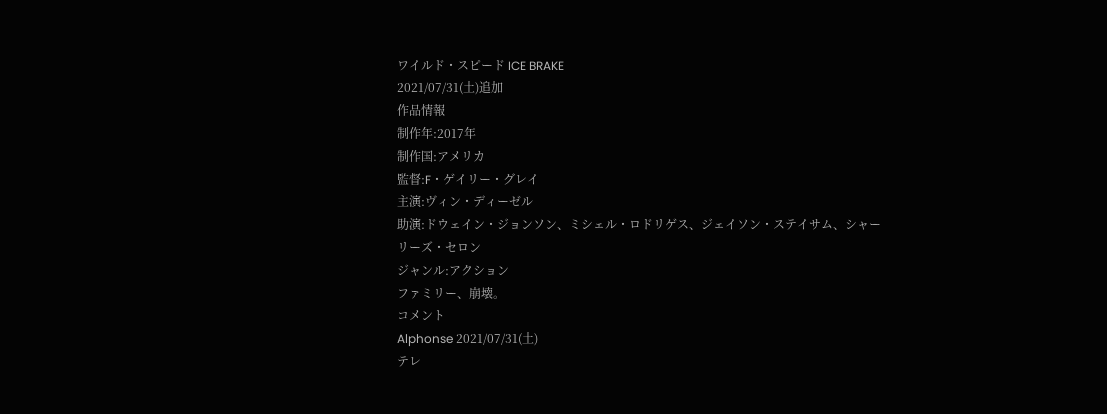ワイルド・スピード ICE BRAKE
2021/07/31(土)追加
作品情報
制作年:2017年
制作国:アメリカ
監督:F・ゲイリー・グレイ
主演:ヴィン・ディーゼル
助演:ドウェイン・ジョンソン、ミシェル・ロドリゲス、ジェイソン・ステイサム、シャーリーズ・セロン
ジャンル:アクション
ファミリー、崩壊。
コメント
Alphonse 2021/07/31(土)
テレ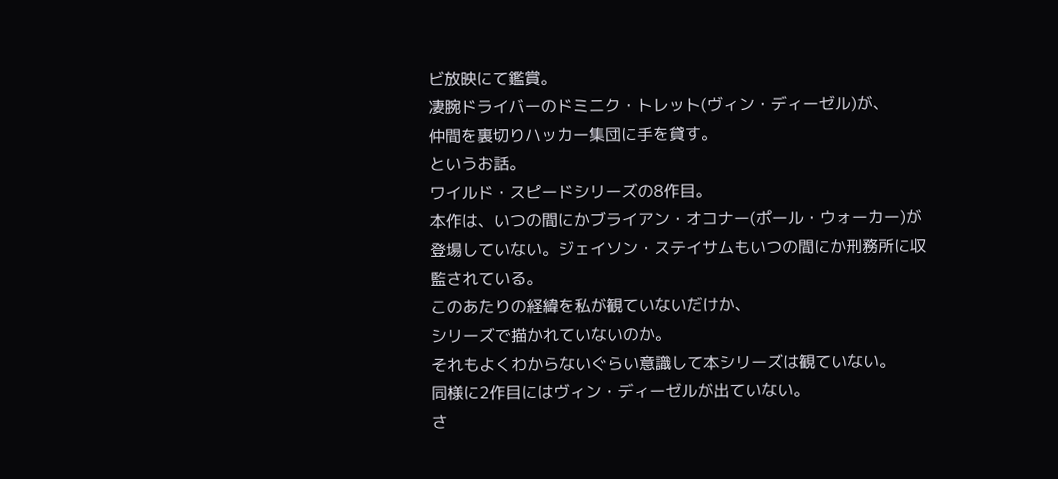ビ放映にて鑑賞。
凄腕ドライバーのドミニク・トレット(ヴィン・ディーゼル)が、
仲間を裏切りハッカー集団に手を貸す。
というお話。
ワイルド・スピードシリーズの8作目。
本作は、いつの間にかブライアン・オコナー(ポール・ウォーカー)が登場していない。ジェイソン・ステイサムもいつの間にか刑務所に収監されている。
このあたりの経緯を私が観ていないだけか、
シリーズで描かれていないのか。
それもよくわからないぐらい意識して本シリーズは観ていない。
同様に2作目にはヴィン・ディーゼルが出ていない。
さ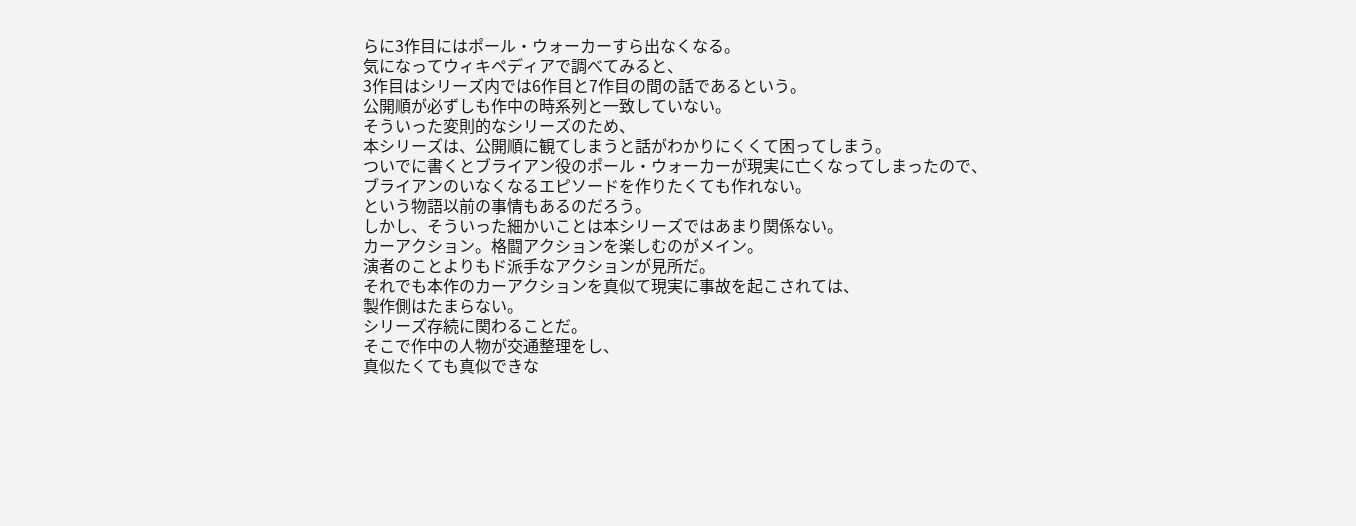らに3作目にはポール・ウォーカーすら出なくなる。
気になってウィキペディアで調べてみると、
3作目はシリーズ内では6作目と7作目の間の話であるという。
公開順が必ずしも作中の時系列と一致していない。
そういった変則的なシリーズのため、
本シリーズは、公開順に観てしまうと話がわかりにくくて困ってしまう。
ついでに書くとブライアン役のポール・ウォーカーが現実に亡くなってしまったので、
ブライアンのいなくなるエピソードを作りたくても作れない。
という物語以前の事情もあるのだろう。
しかし、そういった細かいことは本シリーズではあまり関係ない。
カーアクション。格闘アクションを楽しむのがメイン。
演者のことよりもド派手なアクションが見所だ。
それでも本作のカーアクションを真似て現実に事故を起こされては、
製作側はたまらない。
シリーズ存続に関わることだ。
そこで作中の人物が交通整理をし、
真似たくても真似できな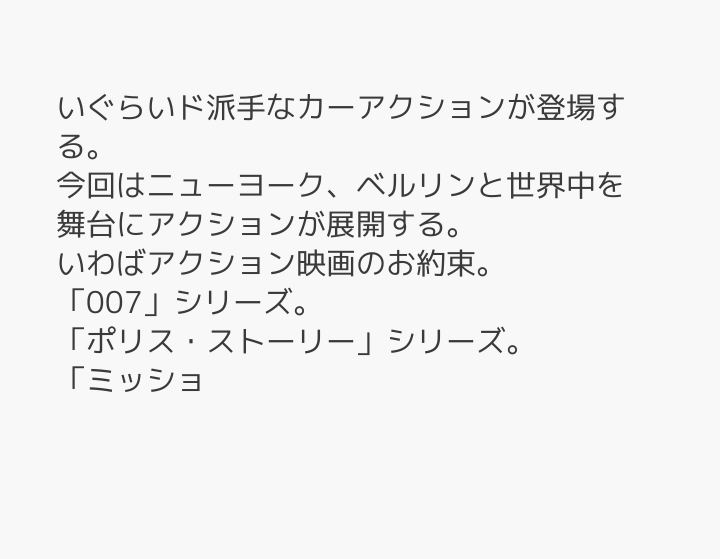いぐらいド派手なカーアクションが登場する。
今回はニューヨーク、ベルリンと世界中を舞台にアクションが展開する。
いわばアクション映画のお約束。
「007」シリーズ。
「ポリス・ストーリー」シリーズ。
「ミッショ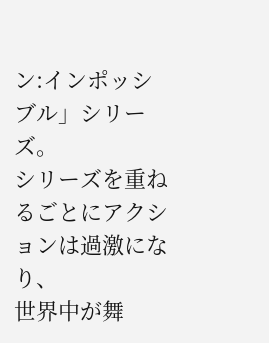ン:インポッシブル」シリーズ。
シリーズを重ねるごとにアクションは過激になり、
世界中が舞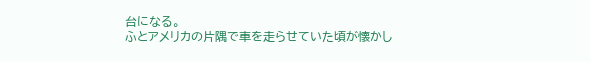台になる。
ふとアメリカの片隅で車を走らせていた頃が懐かし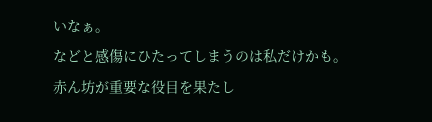いなぁ。
などと感傷にひたってしまうのは私だけかも。
赤ん坊が重要な役目を果たし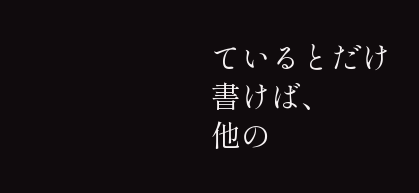ているとだけ書けば、
他の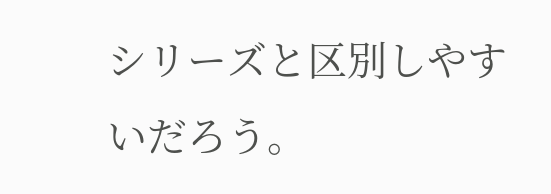シリーズと区別しやすいだろう。